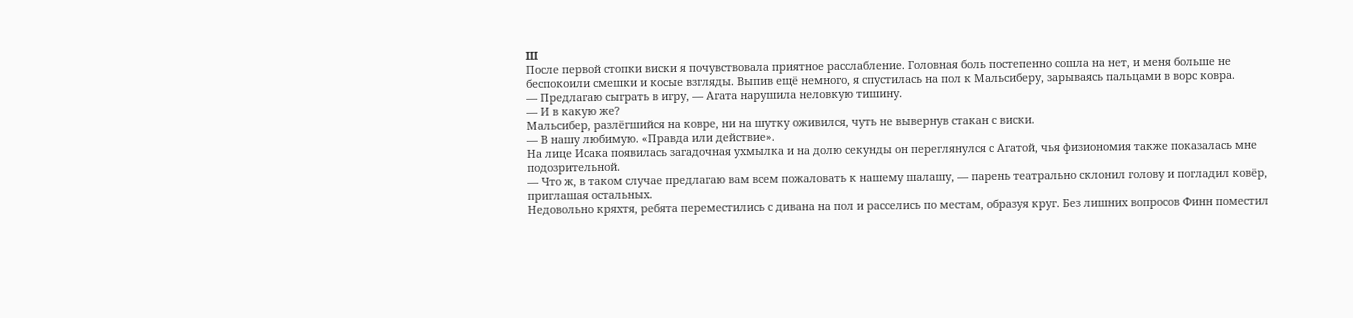III
После первой стопки виски я почувствовала приятное расслабление. Головная боль постепенно сошла на нет, и меня больше не беспокоили смешки и косые взгляды. Выпив ещё немного, я спустилась на пол к Мальсиберу, зарываясь пальцами в ворс ковра.
— Предлагаю сыграть в игру, — Агата нарушила неловкую тишину.
— И в какую же?
Мальсибер, разлёгшийся на ковре, ни на шутку оживился, чуть не вывернув стакан с виски.
— В нашу любимую. «Правда или действие».
На лице Исака появилась загадочная ухмылка и на долю секунды он переглянулся с Агатой, чья физиономия также показалась мне подозрительной.
— Что ж, в таком случае предлагаю вам всем пожаловать к нашему шалашу, — парень театрально склонил голову и погладил ковёр, приглашая остальных.
Недовольно кряхтя, ребята переместились с дивана на пол и расселись по местам, образуя круг. Без лишних вопросов Финн поместил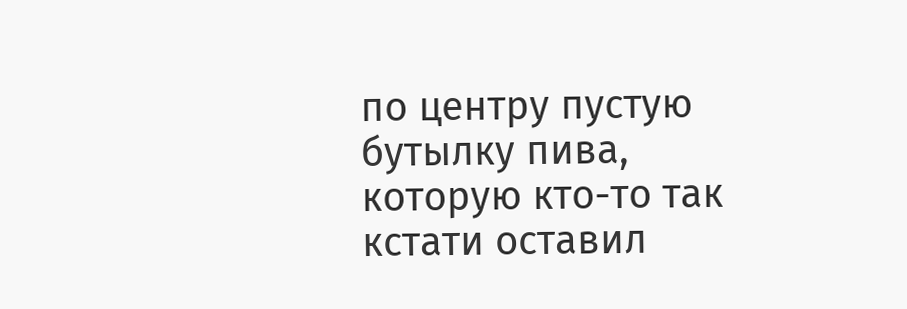по центру пустую бутылку пива, которую кто-то так кстати оставил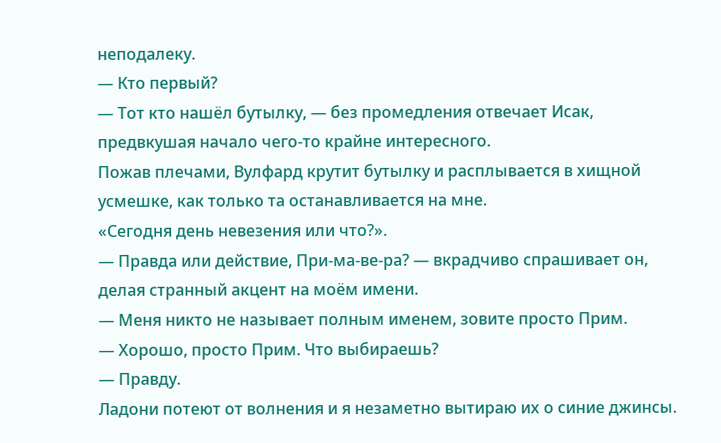неподалеку.
— Кто первый?
— Тот кто нашёл бутылку, — без промедления отвечает Исак, предвкушая начало чего-то крайне интересного.
Пожав плечами, Вулфард крутит бутылку и расплывается в хищной усмешке, как только та останавливается на мне.
«Сегодня день невезения или что?».
— Правда или действие, При-ма-ве-ра? — вкрадчиво спрашивает он, делая странный акцент на моём имени.
— Меня никто не называет полным именем, зовите просто Прим.
— Хорошо, просто Прим. Что выбираешь?
— Правду.
Ладони потеют от волнения и я незаметно вытираю их о синие джинсы.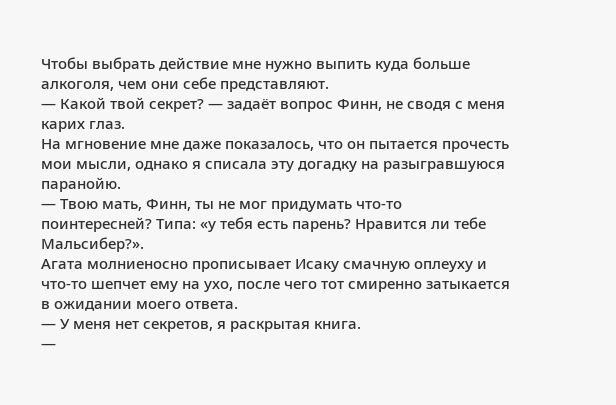Чтобы выбрать действие мне нужно выпить куда больше алкоголя, чем они себе представляют.
— Какой твой секрет? — задаёт вопрос Финн, не сводя с меня карих глаз.
На мгновение мне даже показалось, что он пытается прочесть мои мысли, однако я списала эту догадку на разыгравшуюся паранойю.
— Твою мать, Финн, ты не мог придумать что-то поинтересней? Типа: «у тебя есть парень? Нравится ли тебе Мальсибер?».
Агата молниеносно прописывает Исаку смачную оплеуху и что-то шепчет ему на ухо, после чего тот смиренно затыкается в ожидании моего ответа.
— У меня нет секретов, я раскрытая книга.
—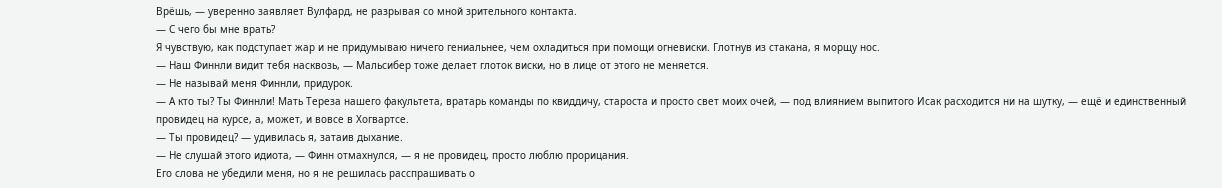Врёшь, — уверенно заявляет Вулфард, не разрывая со мной зрительного контакта.
— С чего бы мне врать?
Я чувствую, как подступает жар и не придумываю ничего гениальнее, чем охладиться при помощи огневиски. Глотнув из стакана, я морщу нос.
— Наш Финнли видит тебя насквозь, — Мальсибер тоже делает глоток виски, но в лице от этого не меняется.
— Не называй меня Финнли, придурок.
— А кто ты? Ты Финнли! Мать Тереза нашего факультета, вратарь команды по квиддичу, староста и просто свет моих очей, — под влиянием выпитого Исак расходится ни на шутку, — ещё и единственный провидец на курсе, а, может, и вовсе в Хогвартсе.
— Ты провидец? — удивилась я, затаив дыхание.
— Не слушай этого идиота, — Финн отмахнулся, — я не провидец, просто люблю прорицания.
Его слова не убедили меня, но я не решилась расспрашивать о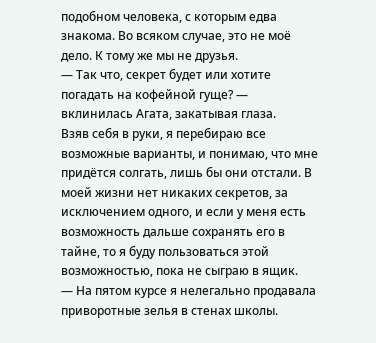подобном человека, с которым едва знакома. Во всяком случае, это не моё дело. К тому же мы не друзья.
— Так что, секрет будет или хотите погадать на кофейной гуще? — вклинилась Агата, закатывая глаза.
Взяв себя в руки, я перебираю все возможные варианты, и понимаю, что мне придётся солгать, лишь бы они отстали. В моей жизни нет никаких секретов, за исключением одного, и если у меня есть возможность дальше сохранять его в тайне, то я буду пользоваться этой возможностью, пока не сыграю в ящик.
— На пятом курсе я нелегально продавала приворотные зелья в стенах школы.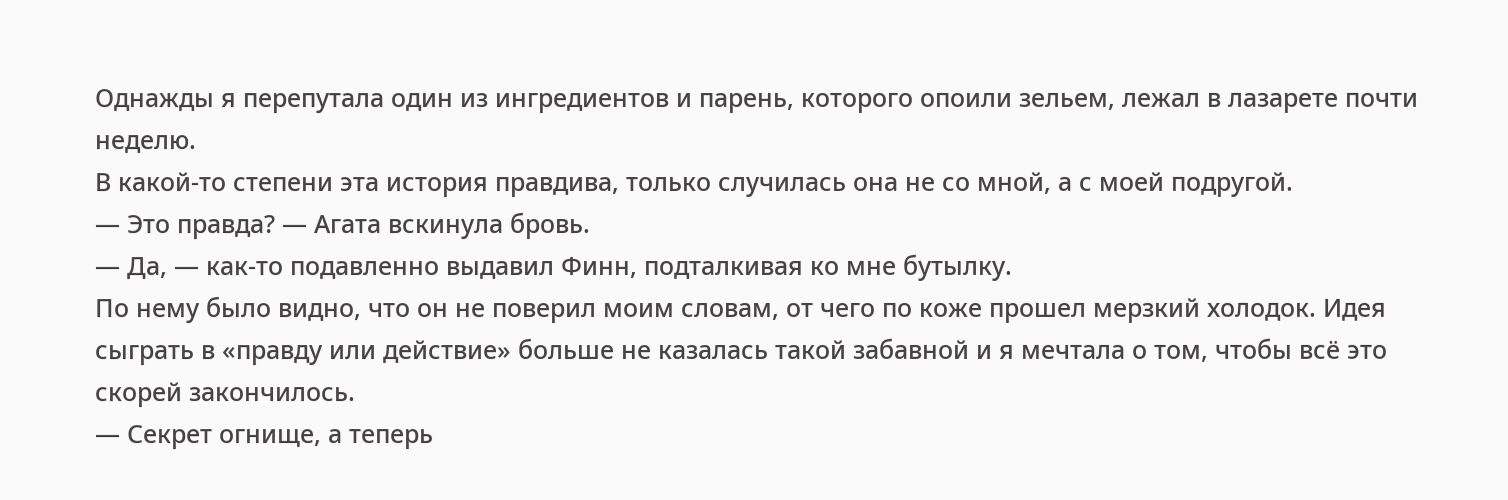Однажды я перепутала один из ингредиентов и парень, которого опоили зельем, лежал в лазарете почти неделю.
В какой-то степени эта история правдива, только случилась она не со мной, а с моей подругой.
— Это правда? — Агата вскинула бровь.
— Да, — как-то подавленно выдавил Финн, подталкивая ко мне бутылку.
По нему было видно, что он не поверил моим словам, от чего по коже прошел мерзкий холодок. Идея сыграть в «правду или действие» больше не казалась такой забавной и я мечтала о том, чтобы всё это скорей закончилось.
— Секрет огнище, а теперь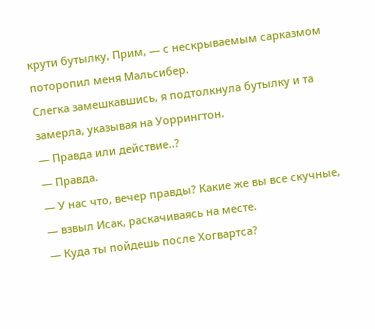крути бутылку, Прим, — с нескрываемым сарказмом поторопил меня Мальсибер.
Слегка замешкавшись, я подтолкнула бутылку и та замерла, указывая на Уоррингтон.
— Правда или действие..?
— Правда.
— У нас что, вечер правды? Какие же вы все скучные, — взвыл Исак, раскачиваясь на месте.
— Куда ты пойдешь после Хогвартса?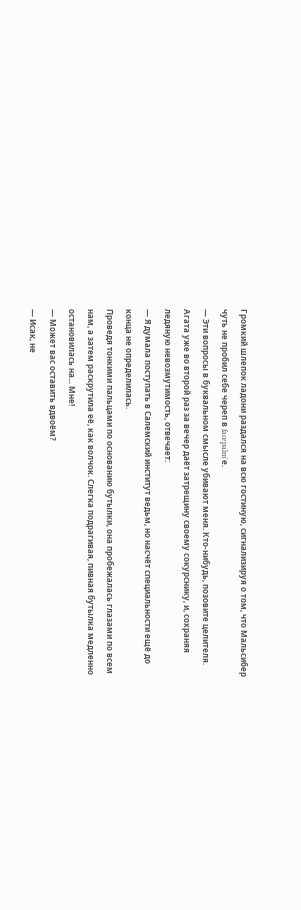Громкий шлепок ладони раздался на всю гостиную, сигнализируя о том, что Мальсибер чуть не пробил себе череп в facepalm'е.
— Эти вопросы в буквальном смысле убивают меня. Кто-нибудь, позовите целителя.
Агата уже во второй раз за вечер даёт затрещину своему сокурснику, и, сохраняя ледяную невозмутимость, отвечает:
— Я думала поступать в Салемский институт ведьм, но насчёт специальности ещё до конца не определилась.
Проведя тонкими пальцами по основанию бутылки, она пробежалась глазами по всем нам, а затем раскрутила её, как волчок. Слегка подрагивая, пивная бутылка медленно остановилась на... Мне!
— Может вас оставить вдвоём?
— Исак, не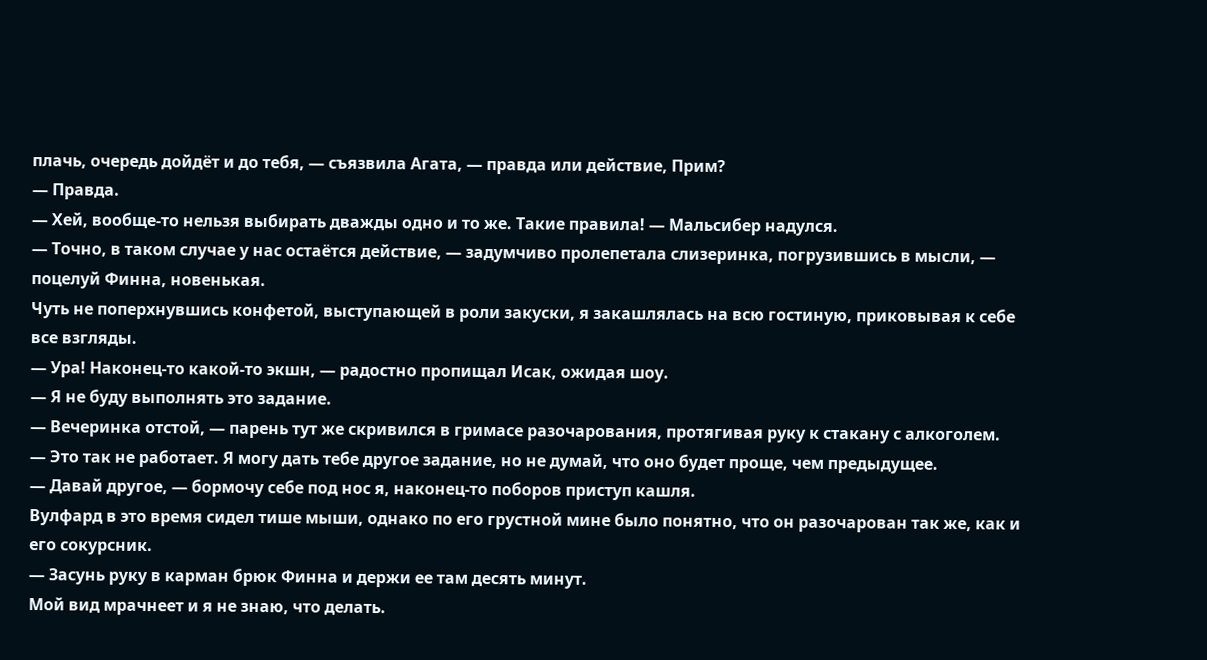плачь, очередь дойдёт и до тебя, — съязвила Агата, — правда или действие, Прим?
— Правда.
— Хей, вообще-то нельзя выбирать дважды одно и то же. Такие правила! — Мальсибер надулся.
— Точно, в таком случае у нас остаётся действие, — задумчиво пролепетала слизеринка, погрузившись в мысли, — поцелуй Финна, новенькая.
Чуть не поперхнувшись конфетой, выступающей в роли закуски, я закашлялась на всю гостиную, приковывая к себе все взгляды.
— Ура! Наконец-то какой-то экшн, — радостно пропищал Исак, ожидая шоу.
— Я не буду выполнять это задание.
— Вечеринка отстой, — парень тут же скривился в гримасе разочарования, протягивая руку к стакану с алкоголем.
— Это так не работает. Я могу дать тебе другое задание, но не думай, что оно будет проще, чем предыдущее.
— Давай другое, — бормочу себе под нос я, наконец-то поборов приступ кашля.
Вулфард в это время сидел тише мыши, однако по его грустной мине было понятно, что он разочарован так же, как и его сокурсник.
— Засунь руку в карман брюк Финна и держи ее там десять минут.
Мой вид мрачнеет и я не знаю, что делать.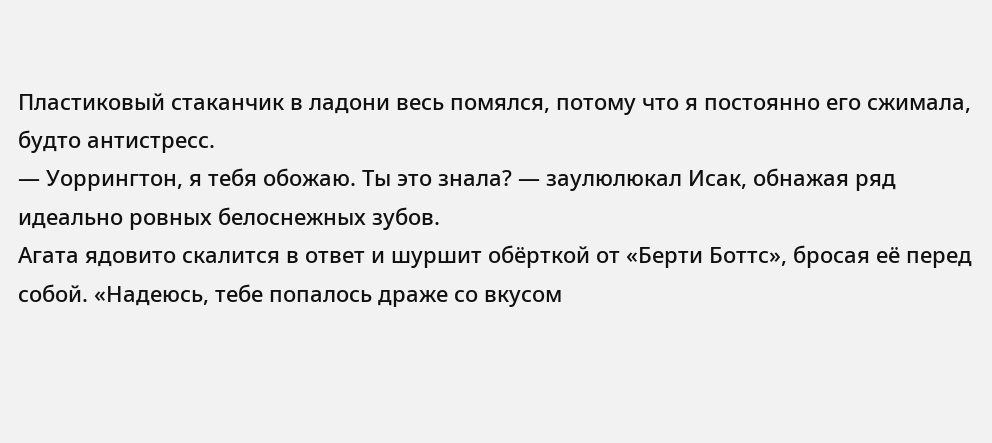Пластиковый стаканчик в ладони весь помялся, потому что я постоянно его сжимала, будто антистресс.
— Уоррингтон, я тебя обожаю. Ты это знала? — заулюлюкал Исак, обнажая ряд идеально ровных белоснежных зубов.
Агата ядовито скалится в ответ и шуршит обёрткой от «Берти Боттс», бросая её перед собой. «Надеюсь, тебе попалось драже со вкусом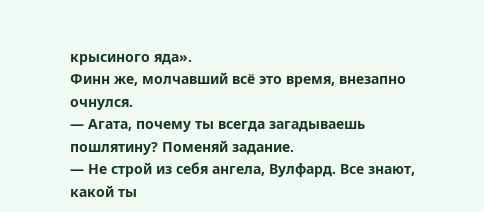крысиного яда».
Финн же, молчавший всё это время, внезапно очнулся.
— Агата, почему ты всегда загадываешь пошлятину? Поменяй задание.
— Не строй из себя ангела, Вулфард. Все знают, какой ты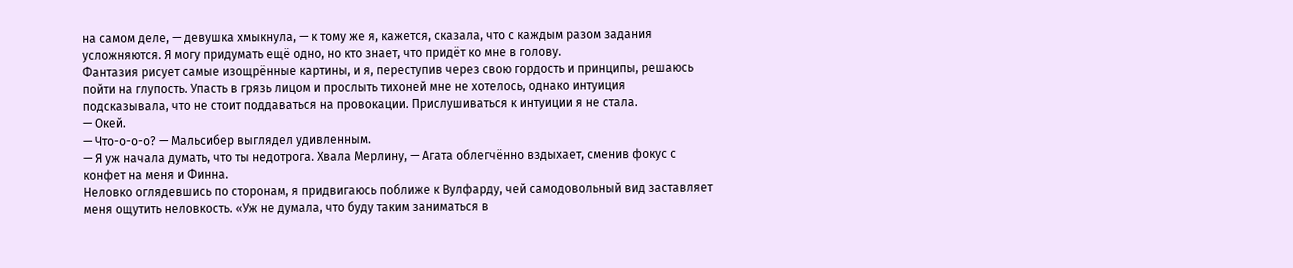на самом деле, — девушка хмыкнула, — к тому же я, кажется, сказала, что с каждым разом задания усложняются. Я могу придумать ещё одно, но кто знает, что придёт ко мне в голову.
Фантазия рисует самые изощрённые картины, и я, переступив через свою гордость и принципы, решаюсь пойти на глупость. Упасть в грязь лицом и прослыть тихоней мне не хотелось, однако интуиция подсказывала, что не стоит поддаваться на провокации. Прислушиваться к интуиции я не стала.
— Окей.
— Что-о-о-о? — Мальсибер выглядел удивленным.
— Я уж начала думать, что ты недотрога. Хвала Мерлину, — Агата облегчённо вздыхает, сменив фокус с конфет на меня и Финна.
Неловко оглядевшись по сторонам, я придвигаюсь поближе к Вулфарду, чей самодовольный вид заставляет меня ощутить неловкость. «Уж не думала, что буду таким заниматься в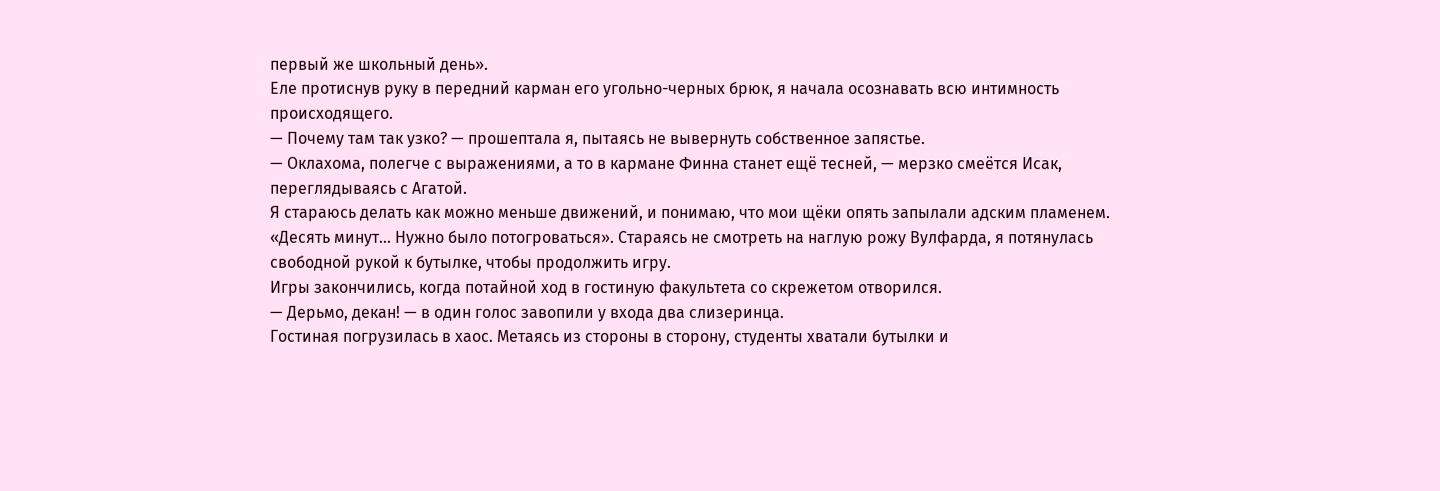первый же школьный день».
Еле протиснув руку в передний карман его угольно-черных брюк, я начала осознавать всю интимность происходящего.
— Почему там так узко? — прошептала я, пытаясь не вывернуть собственное запястье.
— Оклахома, полегче с выражениями, а то в кармане Финна станет ещё тесней, — мерзко смеётся Исак, переглядываясь с Агатой.
Я стараюсь делать как можно меньше движений, и понимаю, что мои щёки опять запылали адским пламенем. «Десять минут... Нужно было потогроваться». Стараясь не смотреть на наглую рожу Вулфарда, я потянулась свободной рукой к бутылке, чтобы продолжить игру.
Игры закончились, когда потайной ход в гостиную факультета со скрежетом отворился.
— Дерьмо, декан! — в один голос завопили у входа два слизеринца.
Гостиная погрузилась в хаос. Метаясь из стороны в сторону, студенты хватали бутылки и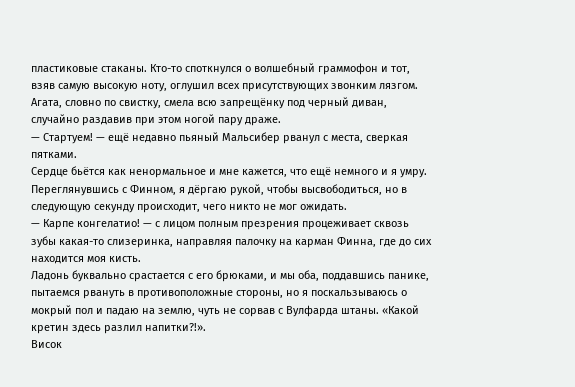пластиковые стаканы. Кто-то споткнулся о волшебный граммофон и тот, взяв самую высокую ноту, оглушил всех присутствующих звонким лязгом. Агата, словно по свистку, смела всю запрещёнку под черный диван, случайно раздавив при этом ногой пару драже.
— Стартуем! — ещё недавно пьяный Мальсибер рванул с места, сверкая пятками.
Сердце бьётся как ненормальное и мне кажется, что ещё немного и я умру. Переглянувшись с Финном, я дёргаю рукой, чтобы высвободиться, но в следующую секунду происходит, чего никто не мог ожидать.
— Карпе конгелатио! — с лицом полным презрения процеживает сквозь зубы какая-то слизеринка, направляя палочку на карман Финна, где до сих находится моя кисть.
Ладонь буквально срастается с его брюками, и мы оба, поддавшись панике, пытаемся рвануть в противоположные стороны, но я поскальзываюсь о мокрый пол и падаю на землю, чуть не сорвав с Вулфарда штаны. «Какой кретин здесь разлил напитки?!».
Висок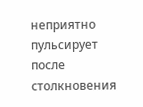неприятно пульсирует после столкновения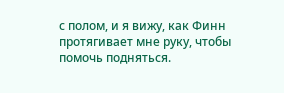с полом, и я вижу, как Финн протягивает мне руку, чтобы помочь подняться.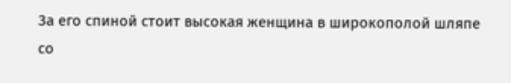За его спиной стоит высокая женщина в широкополой шляпе со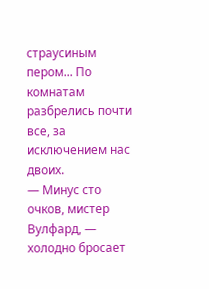страусиным пером... По комнатам разбрелись почти все, за исключением нас двоих.
— Минус сто очков, мистер Вулфард, — холодно бросает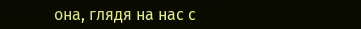она, глядя на нас с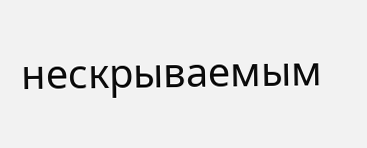нескрываемым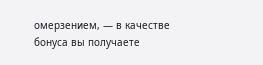омерзением, — в качестве бонуса вы получаете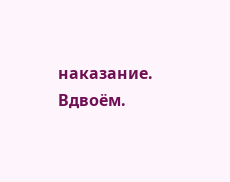наказание. Вдвоём.